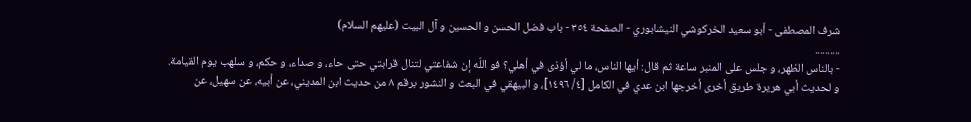شرف المصطفى - أبو سعيد الخركوشي النيشابوري - الصفحة ٣٥٤ - باب فضل الحسن و الحسين و آل البيت (عليهم السلام)
..........
- بالناس الظهر، و جلس على المنبر ساعة ثم قال: أيها الناس، ما لي أؤذى في أهلي؟ فو اللّه إن شفاعتي لتنال قرابتي حتى حاء، و صداء، و حكم، و سلهب يوم القيامة.
و لحديث أبي هريرة طريق أخرى أخرجها ابن عدي في الكامل [٤/ ١٤٩٦]، و البيهقي في البعث و النشور برقم ٨ من حديث ابن المديني، عن أبيه، عن سهيل، عن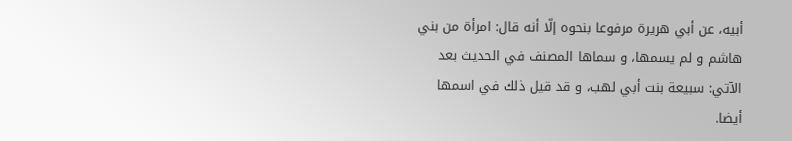أبيه، عن أبي هريرة مرفوعا بنحوه إلّا أنه قال: امرأة من بني هاشم و لم يسمها، و سماها المصنف في الحديث بعد الآتي: سبيعة بنت أبي لهب، و قد قيل ذلك في اسمها أيضا.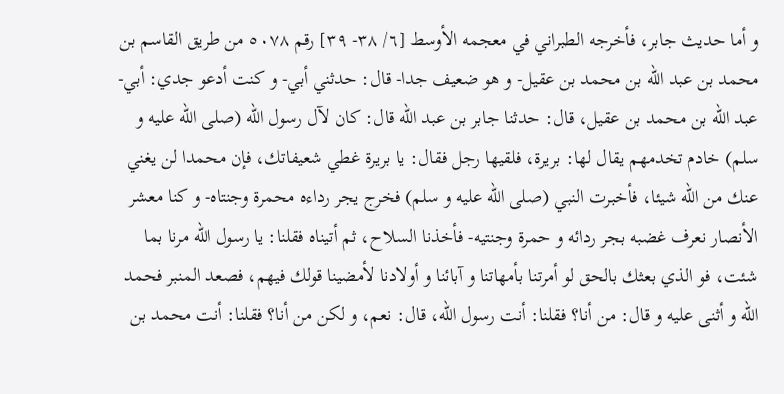و أما حديث جابر، فأخرجه الطبراني في معجمه الأوسط [٦/ ٣٨- ٣٩] رقم ٥٠٧٨ من طريق القاسم بن محمد بن عبد اللّه بن محمد بن عقيل- و هو ضعيف جدا- قال: حدثني أبي- و كنت أدعو جدي: أبي- عبد اللّه بن محمد بن عقيل، قال: حدثنا جابر بن عبد اللّه قال: كان لآل رسول اللّه (صلى الله عليه و سلم) خادم تخدمهم يقال لها: بريرة، فلقيها رجل فقال: يا بريرة غطي شعيفاتك، فإن محمدا لن يغني عنك من اللّه شيئا، فأخبرت النبي (صلى الله عليه و سلم) فخرج يجر رداءه محمرة وجنتاه- و كنا معشر الأنصار نعرف غضبه بجر ردائه و حمرة وجنتيه- فأخذنا السلاح، ثم أتيناه فقلنا: يا رسول اللّه مرنا بما شئت، فو الذي بعثك بالحق لو أمرتنا بأمهاتنا و آبائنا و أولادنا لأمضينا قولك فيهم، فصعد المنبر فحمد اللّه و أثنى عليه و قال: من أنا؟ فقلنا: أنت رسول اللّه، قال: نعم، و لكن من أنا؟ فقلنا: أنت محمد بن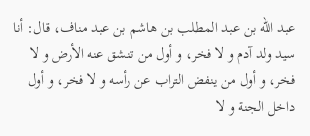عبد اللّه بن عبد المطلب بن هاشم بن عبد مناف، قال: أنا سيد ولد آدم و لا فخر، و أول من تنشق عنه الأرض و لا فخر، و أول من ينفض التراب عن رأسه و لا فخر، و أول داخل الجنة و لا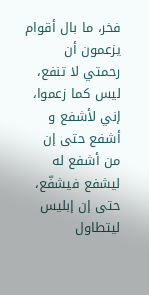فخر، ما بال أقوام يزعمون أن رحمتي لا تنفع، ليس كما زعموا، إني لأشفع و أشفع حتى إن من أشفع له ليشفع فيشفّع، حتى إن إبليس ليتطاول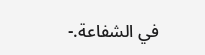في الشفاعة.-